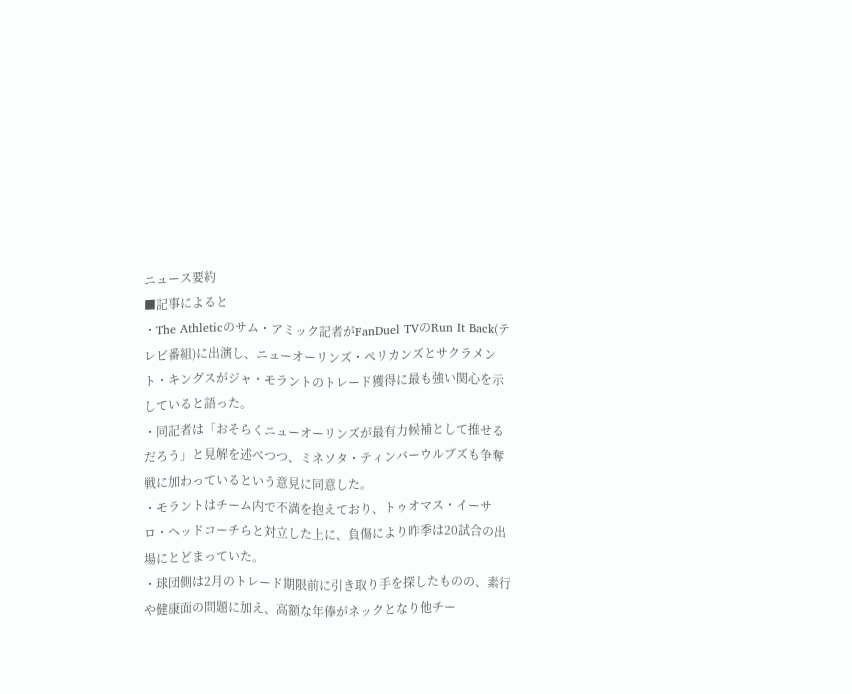ニュース要約
■記事によると
・The Athleticのサム・アミック記者がFanDuel TVのRun It Back(テレビ番組)に出演し、ニューオーリンズ・ペリカンズとサクラメント・キングスがジャ・モラントのトレード獲得に最も強い関心を示していると語った。
・同記者は「おそらくニューオーリンズが最有力候補として推せるだろう」と見解を述べつつ、ミネソタ・ティンバーウルブズも争奪戦に加わっているという意見に同意した。
・モラントはチーム内で不満を抱えており、トゥオマス・イーサロ・ヘッドコーチらと対立した上に、負傷により昨季は20試合の出場にとどまっていた。
・球団側は2月のトレード期限前に引き取り手を探したものの、素行や健康面の問題に加え、高額な年俸がネックとなり他チー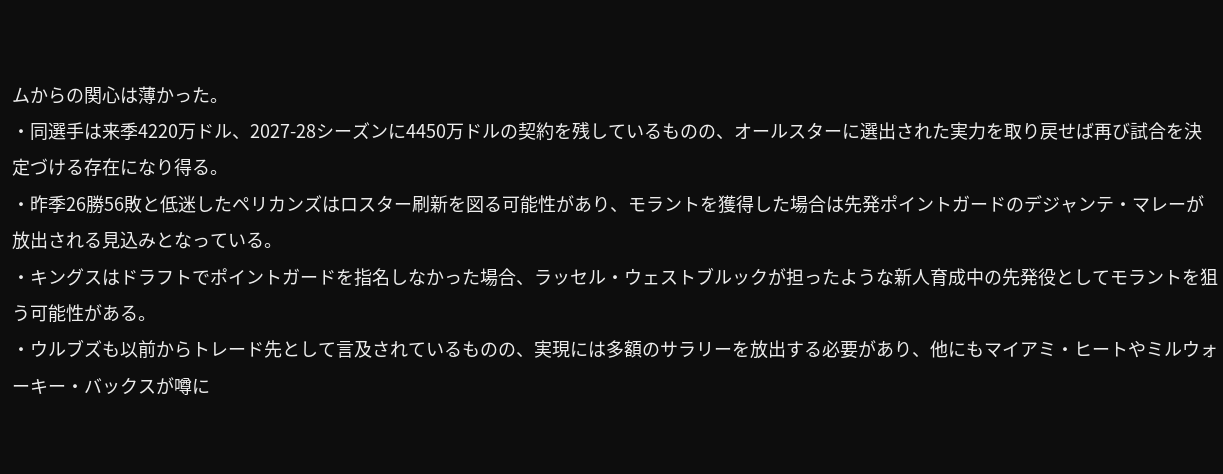ムからの関心は薄かった。
・同選手は来季4220万ドル、2027-28シーズンに4450万ドルの契約を残しているものの、オールスターに選出された実力を取り戻せば再び試合を決定づける存在になり得る。
・昨季26勝56敗と低迷したペリカンズはロスター刷新を図る可能性があり、モラントを獲得した場合は先発ポイントガードのデジャンテ・マレーが放出される見込みとなっている。
・キングスはドラフトでポイントガードを指名しなかった場合、ラッセル・ウェストブルックが担ったような新人育成中の先発役としてモラントを狙う可能性がある。
・ウルブズも以前からトレード先として言及されているものの、実現には多額のサラリーを放出する必要があり、他にもマイアミ・ヒートやミルウォーキー・バックスが噂に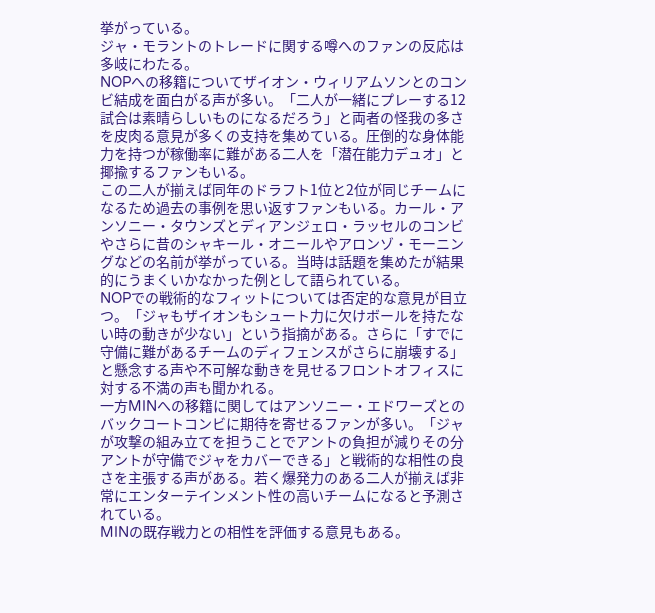挙がっている。
ジャ・モラントのトレードに関する噂へのファンの反応は多岐にわたる。
NOPへの移籍についてザイオン・ウィリアムソンとのコンビ結成を面白がる声が多い。「二人が一緒にプレーする12試合は素晴らしいものになるだろう」と両者の怪我の多さを皮肉る意見が多くの支持を集めている。圧倒的な身体能力を持つが稼働率に難がある二人を「潜在能力デュオ」と揶揄するファンもいる。
この二人が揃えば同年のドラフト1位と2位が同じチームになるため過去の事例を思い返すファンもいる。カール・アンソニー・タウンズとディアンジェロ・ラッセルのコンビやさらに昔のシャキール・オニールやアロンゾ・モーニングなどの名前が挙がっている。当時は話題を集めたが結果的にうまくいかなかった例として語られている。
NOPでの戦術的なフィットについては否定的な意見が目立つ。「ジャもザイオンもシュート力に欠けボールを持たない時の動きが少ない」という指摘がある。さらに「すでに守備に難があるチームのディフェンスがさらに崩壊する」と懸念する声や不可解な動きを見せるフロントオフィスに対する不満の声も聞かれる。
一方MINへの移籍に関してはアンソニー・エドワーズとのバックコートコンビに期待を寄せるファンが多い。「ジャが攻撃の組み立てを担うことでアントの負担が減りその分アントが守備でジャをカバーできる」と戦術的な相性の良さを主張する声がある。若く爆発力のある二人が揃えば非常にエンターテインメント性の高いチームになると予測されている。
MINの既存戦力との相性を評価する意見もある。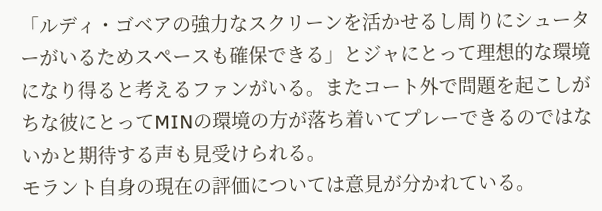「ルディ・ゴベアの強力なスクリーンを活かせるし周りにシューターがいるためスペースも確保できる」とジャにとって理想的な環境になり得ると考えるファンがいる。またコート外で問題を起こしがちな彼にとってMINの環境の方が落ち着いてプレーできるのではないかと期待する声も見受けられる。
モラント自身の現在の評価については意見が分かれている。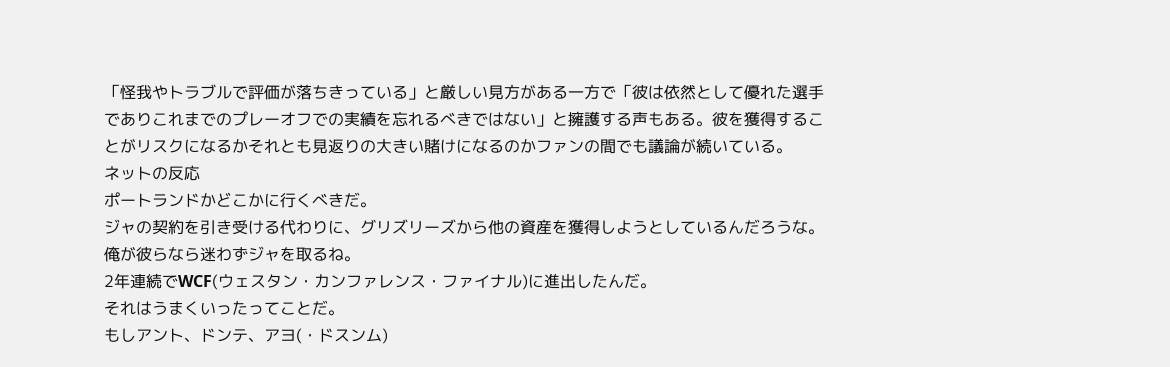「怪我やトラブルで評価が落ちきっている」と厳しい見方がある一方で「彼は依然として優れた選手でありこれまでのプレーオフでの実績を忘れるべきではない」と擁護する声もある。彼を獲得することがリスクになるかそれとも見返りの大きい賭けになるのかファンの間でも議論が続いている。
ネットの反応
ポートランドかどこかに行くべきだ。
ジャの契約を引き受ける代わりに、グリズリーズから他の資産を獲得しようとしているんだろうな。
俺が彼らなら迷わずジャを取るね。
2年連続でWCF(ウェスタン・カンファレンス・ファイナル)に進出したんだ。
それはうまくいったってことだ。
もしアント、ドンテ、アヨ(・ドスンム)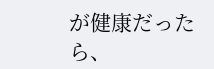が健康だったら、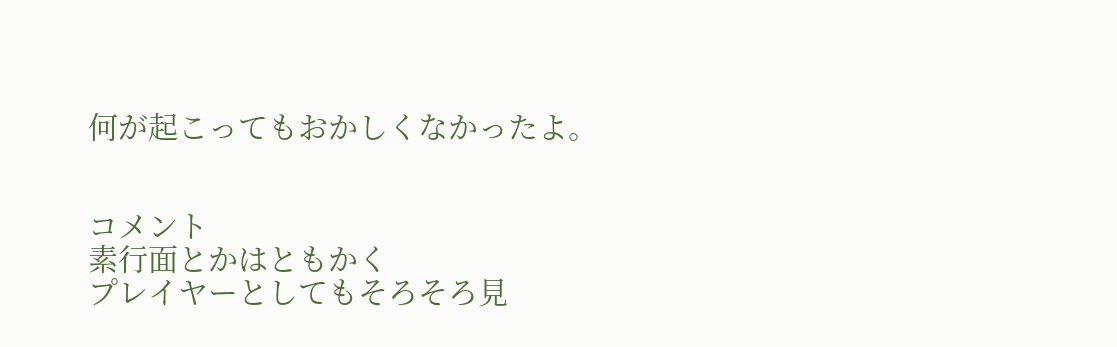何が起こってもおかしくなかったよ。


コメント
素行面とかはともかく
プレイヤーとしてもそろそろ見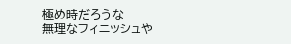極め時だろうな
無理なフィニッシュや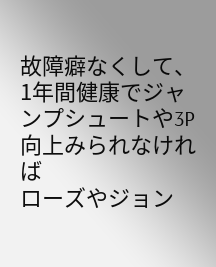故障癖なくして、1年間健康でジャンプシュートや3P向上みられなければ
ローズやジョン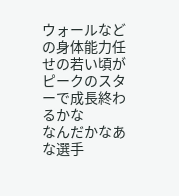ウォールなどの身体能力任せの若い頃がピークのスターで成長終わるかな
なんだかなあな選手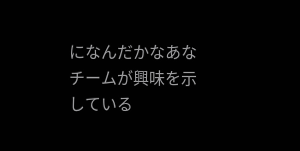になんだかなあなチームが興味を示している